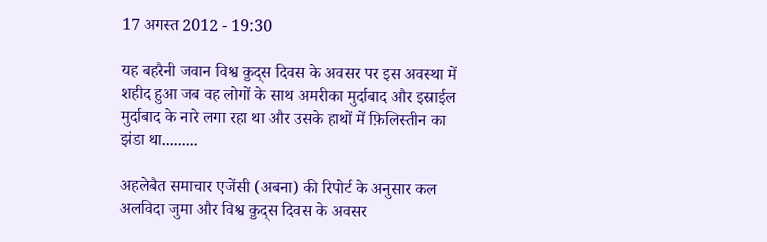17 अगस्त 2012 - 19:30

यह बहरैनी जवान विश्व क़ुद्स दिवस के अवसर पर इस अवस्था में शहीद हुआ जब वह लोगों के साथ अमरीका मुर्दाबाद और इस्राईल मुर्दाबाद के नारे लगा रहा था और उसके हाथों में फ़िलिस्तीन का झंडा था.........

अहलेबैत समाचार एजेंसी (अबना) की रिपोर्ट के अनुसार कल अलविदा जुमा और विश्व क़ुद्स दिवस के अवसर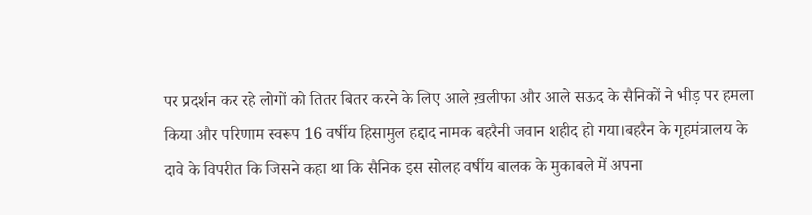पर प्रदर्शन कर रहे लोगों को तितर बितर करने के लिए आले ख़लीफा और आले सऊद के सैनिकों ने भीड़ पर हमला किया और परिणाम स्वरूप 16 वर्षीय हिसामुल हद्दाद नामक बहरैनी जवान शहीद हो गया।बहरैन के गृहमंत्रालय के दावे के विपरीत कि जिसने कहा था कि सैनिक इस सोलह वर्षीय बालक के मुकाबले में अपना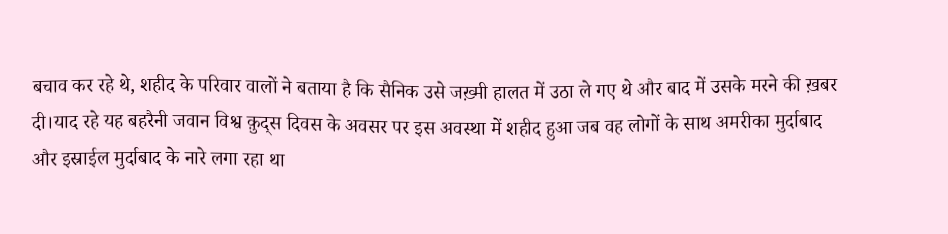बचाव कर रहे थे, शहीद के परिवार वालों ने बताया है कि सैनिक उसे जख़्मी हालत में उठा ले गए थे और बाद में उसके मरने की ख़बर दी।याद रहे यह बहरैनी जवान विश्व क़ुद्स दिवस के अवसर पर इस अवस्था में शहीद हुआ जब वह लोगों के साथ अमरीका मुर्दाबाद और इस्राईल मुर्दाबाद के नारे लगा रहा था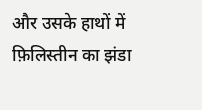और उसके हाथों में फ़िलिस्तीन का झंडा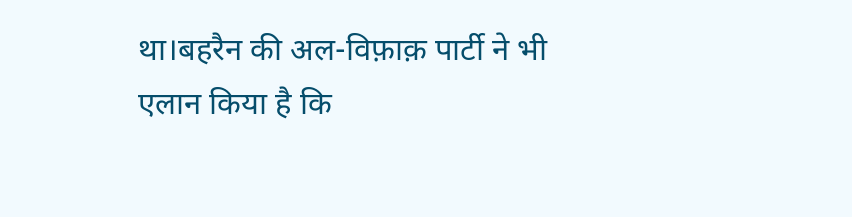था।बहरैन की अल-विफ़ाक़ पार्टी ने भी एलान किया है कि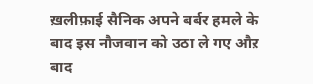ख़लीफ़ाई सैनिक अपने बर्बर हमले के बाद इस नौजवान को उठा ले गए औऱ बाद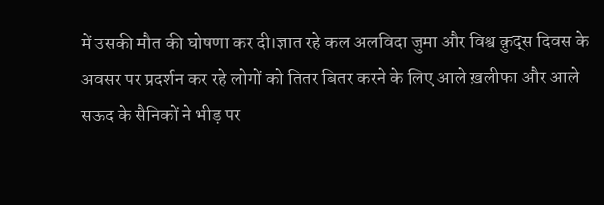में उसकी मौत की घोषणा कर दी।ज्ञात रहे कल अलविदा जुमा और विश्व क़ुद्स दिवस के अवसर पर प्रदर्शन कर रहे लोगों को तितर बितर करने के लिए आले ख़लीफा और आले सऊद के सैनिकों ने भीड़ पर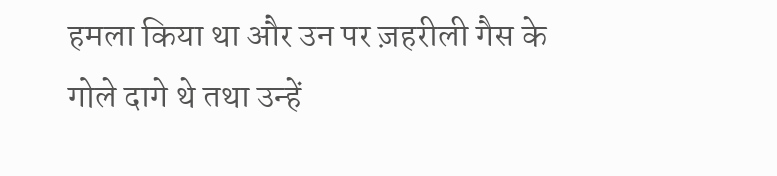हमला किया था और उन पर ज़हरीली गैस के गोले दागे थे तथा उन्हें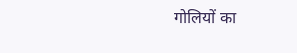गोलियों का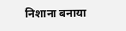निशाना बनाया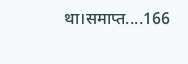था।समाप्त....166